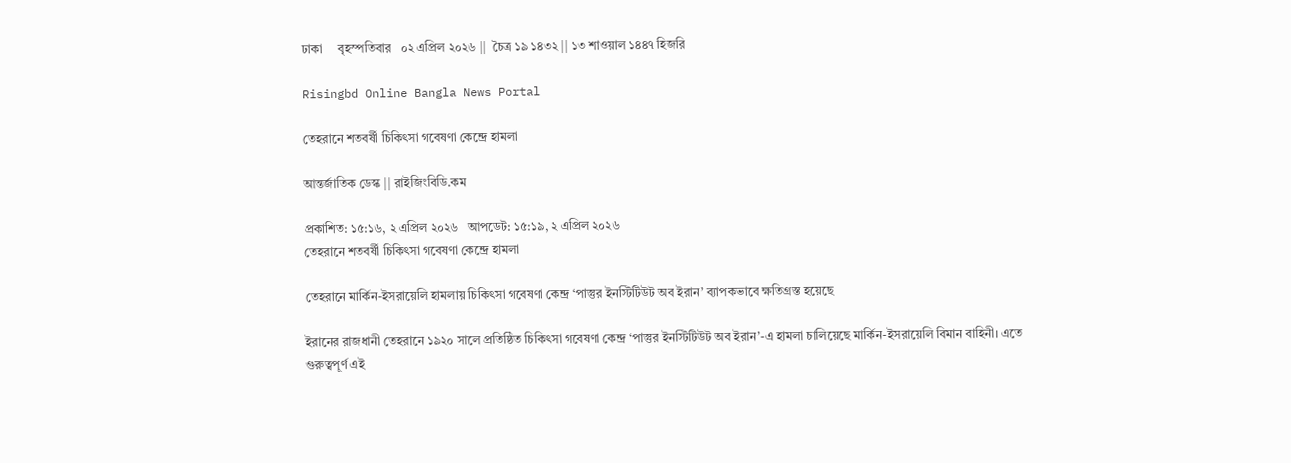ঢাকা     বৃহস্পতিবার   ০২ এপ্রিল ২০২৬ ||  চৈত্র ১৯ ১৪৩২ || ১৩ শাওয়াল ১৪৪৭ হিজরি

Risingbd Online Bangla News Portal

তেহরানে শতবর্ষী চিকিৎসা গবেষণা কেন্দ্রে হামলা

আন্তর্জাতিক ডেস্ক || রাইজিংবিডি.কম

প্রকাশিত: ১৫:১৬, ২ এপ্রিল ২০২৬   আপডেট: ১৫:১৯, ২ এপ্রিল ২০২৬
তেহরানে শতবর্ষী চিকিৎসা গবেষণা কেন্দ্রে হামলা

তেহরানে মার্কিন-ইসরায়েলি হামলায় চিকিৎসা গবেষণা কেন্দ্র ‘পাস্তুর ইনস্টিটিউট অব ইরান’ ব্যাপকভাবে ক্ষতিগ্রস্ত হয়েছে

ইরানের রাজধানী তেহরানে ১৯২০ সালে প্রতিষ্ঠিত চিকিৎসা গবেষণা কেন্দ্র ‘পাস্তুর ইনস্টিটিউট অব ইরান’-এ হামলা চালিয়েছে মার্কিন-ইসরায়েলি বিমান বাহিনী। এতে গুরুত্বপূর্ণ এই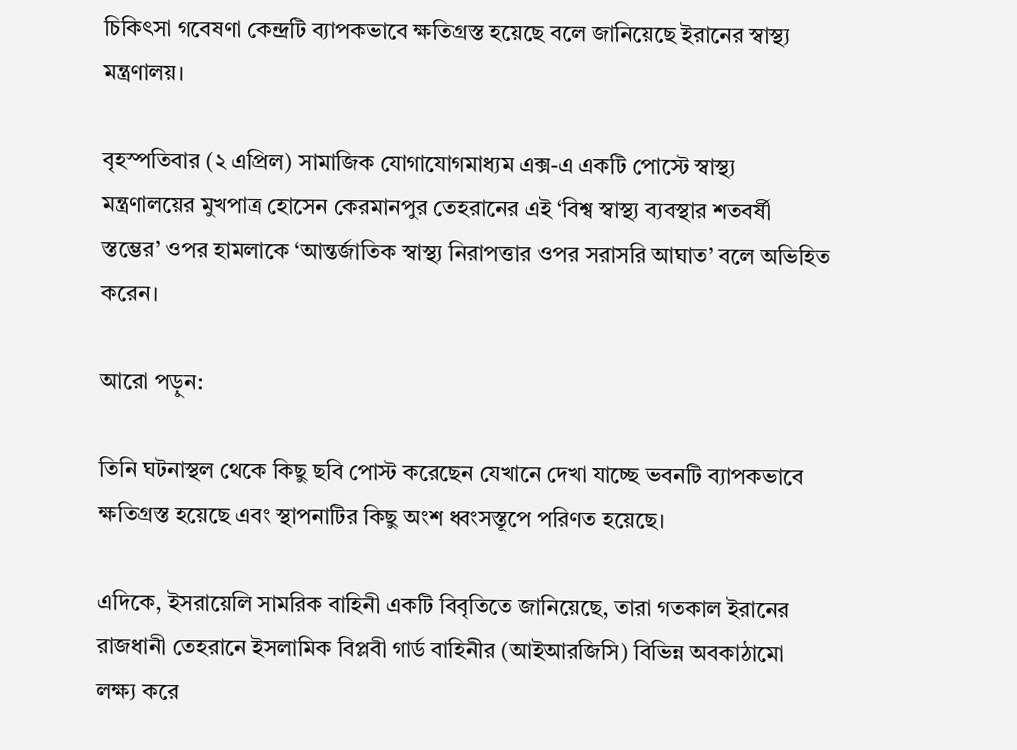চিকিৎসা গবেষণা কেন্দ্রটি ব্যাপকভাবে ক্ষতিগ্রস্ত হয়েছে বলে জানিয়েছে ইরানের স্বাস্থ্য মন্ত্রণালয়।

বৃহস্পতিবার (২ এপ্রিল) সামাজিক যোগাযোগমাধ্যম এক্স-এ একটি পোস্টে স্বাস্থ্য মন্ত্রণালয়ের মুখপাত্র হোসেন কেরমানপুর তেহরানের এই ‘বিশ্ব স্বাস্থ্য ব্যবস্থার শতবর্ষী স্তম্ভের’ ওপর হামলাকে ‘আন্তর্জাতিক স্বাস্থ্য নিরাপত্তার ওপর সরাসরি আঘাত’ বলে অভিহিত করেন।

আরো পড়ুন:

তিনি ঘটনাস্থল থেকে কিছু ছবি পোস্ট করেছেন যেখানে দেখা যাচ্ছে ভবনটি ব্যাপকভাবে ক্ষতিগ্রস্ত হয়েছে এবং স্থাপনাটির কিছু অংশ ধ্বংসস্তূপে পরিণত হয়েছে।

এদিকে, ইসরায়েলি সামরিক বাহিনী একটি বিবৃতিতে জানিয়েছে, তারা গতকাল ইরানের রাজধানী তেহরানে ইসলামিক বিপ্লবী গার্ড বাহিনীর (আইআরজিসি) বিভিন্ন অবকাঠামো লক্ষ্য করে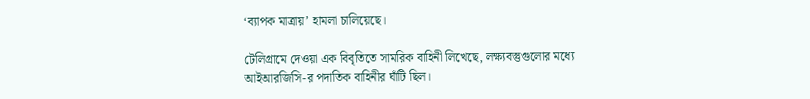‘ব্যাপক মাত্রায়’ হামলা চালিয়েছে।

টেলিগ্রামে দেওয়া এক বিবৃতিতে সামরিক বাহিনী লিখেছে, লক্ষ্যবস্তুগুলোর মধ্যে আইআরজিসি-র পদাতিক বাহিনীর ঘাঁটি ছিল।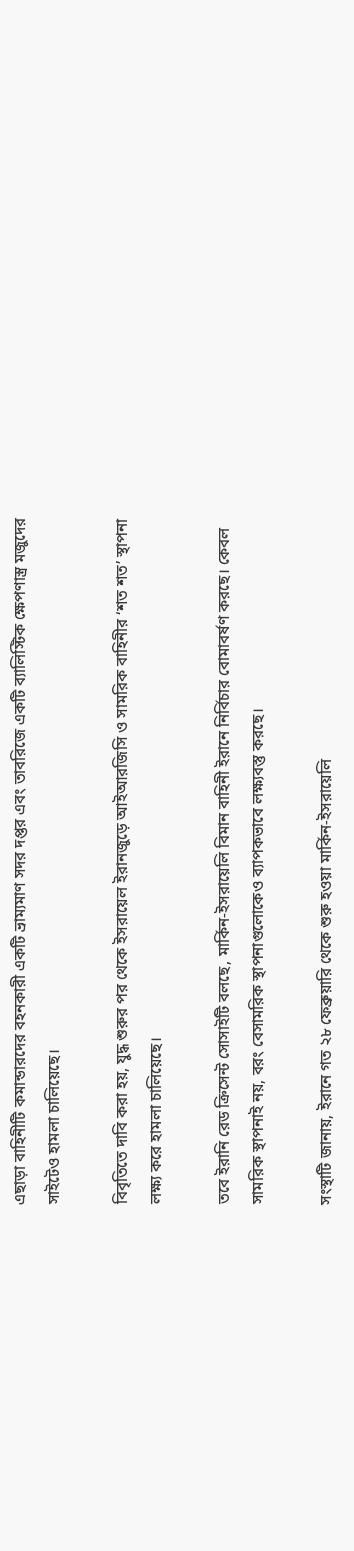এছাড়া বাহিনীটি কমান্ডারদের বহনকারী একটি ভ্রাম্যমাণ সদর দপ্তর এবং তাবরিজে একটি ব্যালিস্টিক ক্ষেপণাস্ত্র মজুদের সাইটেও হামলা চালিয়েছে।

বিবৃতিতে দাবি করা হয়, যুদ্ধ শুরুর পর থেকে ইসরায়েল ইরানজুড়ে আইআরজিসি ও সামরিক বাহিনীর ‘শত শত’ স্থাপনা লক্ষ্য করে হামলা চালিয়েছে।

তবে ইরানি রেড ক্রিসেন্ট সোসাইটি বলছে, মার্কিন-ইসরায়েলি বিমান বাহিনী ইরানে নির্বিচার বোমাবর্ষণ করছে। কেবল সামরিক স্থাপনাই নয়, বরং বেসামরিক স্থাপনাগুলোকেও ব্যাপকভাবে লক্ষ্যবস্তু করছে।

সংস্থাটি জানায়, ইরানে গত ২৮ ফেব্রুয়ারি থেকে শুরু হওয়া মার্কিন-ইসরায়েলি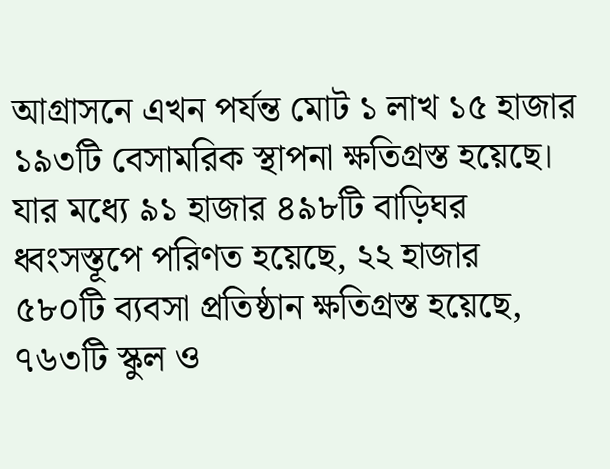আগ্রাসনে এখন পর্যন্ত মোট ১ লাখ ১৫ হাজার ১৯৩টি বেসামরিক স্থাপনা ক্ষতিগ্রস্ত হয়েছে। যার মধ্যে ৯১ হাজার ৪৯৮টি বাড়িঘর ধ্বংসস্তূপে পরিণত হয়েছে, ২২ হাজার ৫৮০টি ব্যবসা প্রতিষ্ঠান ক্ষতিগ্রস্ত হয়েছে, ৭৬৩টি স্কুল ও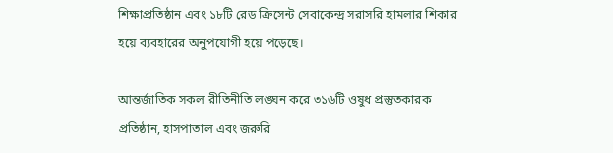শিক্ষাপ্রতিষ্ঠান এবং ১৮টি রেড ক্রিসেন্ট সেবাকেন্দ্র সরাসরি হামলার শিকার হয়ে ব্যবহারের অনুপযোগী হয়ে পড়েছে।

আন্তর্জাতিক সকল রীতিনীতি লঙ্ঘন করে ৩১৬টি ওষুধ প্রস্তুতকারক প্রতিষ্ঠান, হাসপাতাল এবং জরুরি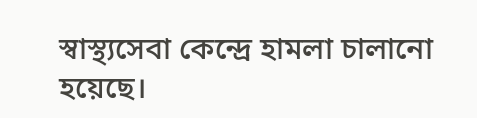স্বাস্থ্যসেবা কেন্দ্রে হামলা চালানো হয়েছে।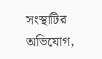সংস্থাটির অভিযোগ,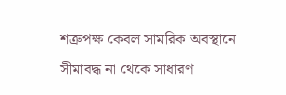শত্রুপক্ষ কেবল সামরিক অবস্থানে সীমাবদ্ধ না থেকে সাধারণ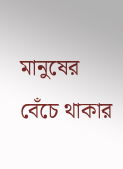মানুষের বেঁচে থাকার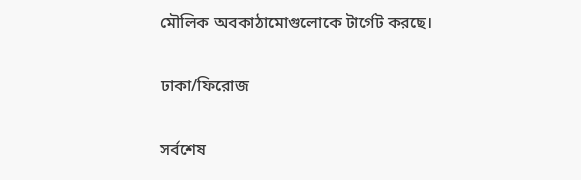মৌলিক অবকাঠামোগুলোকে টার্গেট করছে।

ঢাকা/ফিরোজ

সর্বশেষ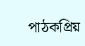পাঠকপ্রিয়